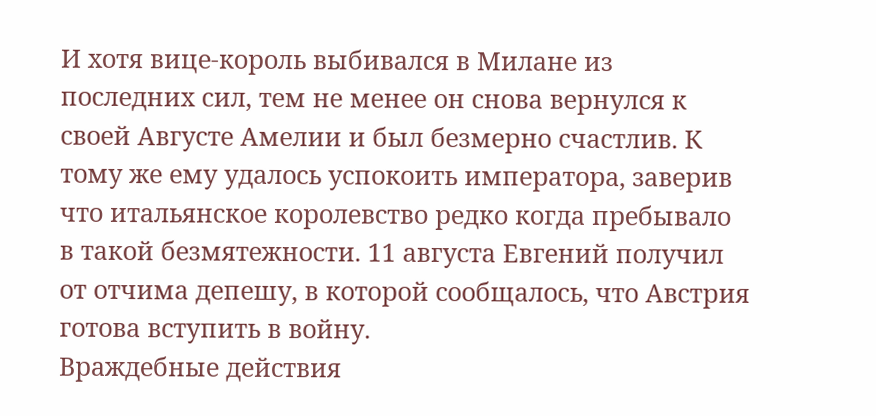И хотя вице-король выбивался в Милане из последних сил, тем не менее он снова вернулся к своей Августе Амелии и был безмерно счастлив. К тому же ему удалось успокоить императора, заверив что итальянское королевство редко когда пребывало в такой безмятежности. 11 августа Евгений получил от отчима депешу, в которой сообщалось, что Австрия готова вступить в войну.
Враждебные действия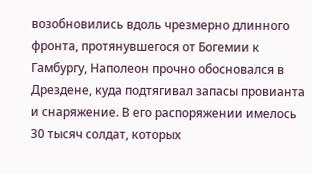возобновились вдоль чрезмерно длинного фронта, протянувшегося от Богемии к Гамбургу, Наполеон прочно обосновался в Дрездене, куда подтягивал запасы провианта и снаряжение. В его распоряжении имелось 30 тысяч солдат, которых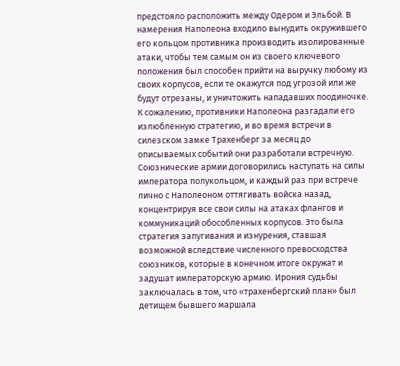предстояло расположить между Одером и Эльбой. В намерения Наполеона входило вынудить окружившего его кольцом противника производить изолированные атаки, чтобы тем самым он из своего ключевого положения был способен прийти на выручку любому из своих корпусов, если те окажутся под угрозой или же будут отрезаны, и уничтожить нападавших поодиночке.
К сожалению, противники Наполеона разгадали его излюбленную стратегию, и во время встречи в силезском замке Трахенберг за месяц до описываемых событий они разработали встречную. Союзнические армии договорились наступать на силы императора полукольцом, и каждый раз при встрече лично с Наполеоном оттягивать войска назад, концентрируя все свои силы на атаках флангов и коммуникаций обособленных корпусов. Это была стратегия запугивания и изнурения, ставшая возможной вследствие численного превосходства союзников, которые в конечном итоге окружат и задушат императорскую армию. Ирония судьбы заключалась в том, что «трахенбергский план» был детищем бывшего маршала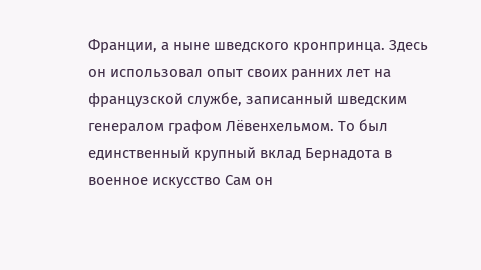Франции, а ныне шведского кронпринца. Здесь он использовал опыт своих ранних лет на французской службе, записанный шведским генералом графом Лёвенхельмом. То был единственный крупный вклад Бернадота в военное искусство Сам он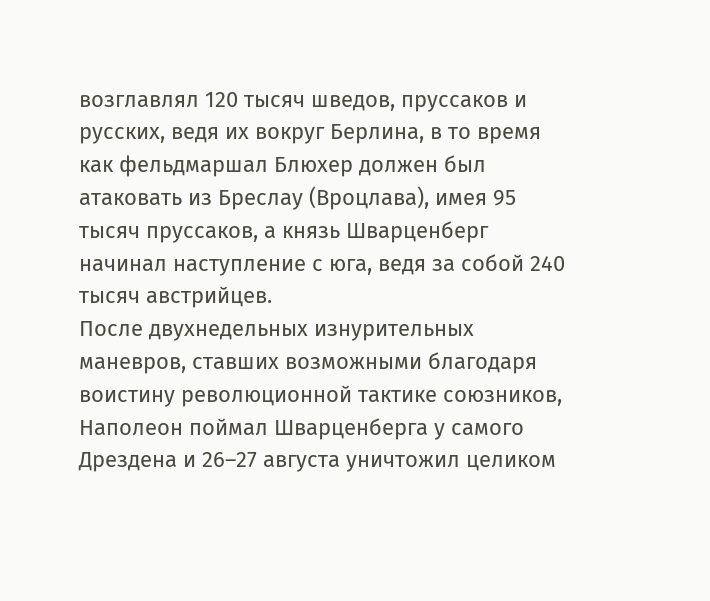возглавлял 120 тысяч шведов, пруссаков и русских, ведя их вокруг Берлина, в то время как фельдмаршал Блюхер должен был атаковать из Бреслау (Вроцлава), имея 95 тысяч пруссаков, а князь Шварценберг начинал наступление с юга, ведя за собой 240 тысяч австрийцев.
После двухнедельных изнурительных маневров, ставших возможными благодаря воистину революционной тактике союзников, Наполеон поймал Шварценберга у самого Дрездена и 26–27 августа уничтожил целиком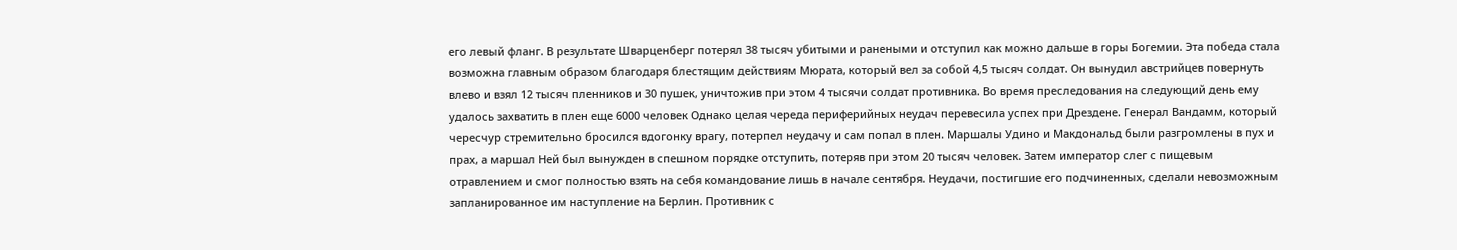его левый фланг. В результате Шварценберг потерял 38 тысяч убитыми и ранеными и отступил как можно дальше в горы Богемии. Эта победа стала возможна главным образом благодаря блестящим действиям Мюрата, который вел за собой 4,5 тысяч солдат. Он вынудил австрийцев повернуть влево и взял 12 тысяч пленников и 30 пушек, уничтожив при этом 4 тысячи солдат противника. Во время преследования на следующий день ему удалось захватить в плен еще 6000 человек Однако целая череда периферийных неудач перевесила успех при Дрездене. Генерал Вандамм, который чересчур стремительно бросился вдогонку врагу, потерпел неудачу и сам попал в плен. Маршалы Удино и Макдональд были разгромлены в пух и прах, а маршал Ней был вынужден в спешном порядке отступить, потеряв при этом 20 тысяч человек. Затем император слег с пищевым отравлением и смог полностью взять на себя командование лишь в начале сентября. Неудачи, постигшие его подчиненных, сделали невозможным запланированное им наступление на Берлин. Противник с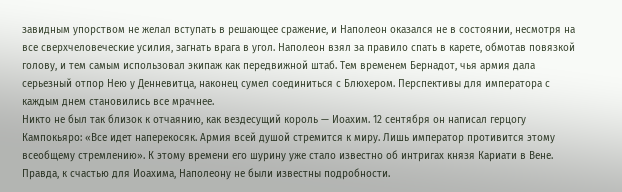завидным упорством не желал вступать в решающее сражение, и Наполеон оказался не в состоянии, несмотря на все сверхчеловеческие усилия, загнать врага в угол. Наполеон взял за правило спать в карете, обмотав повязкой голову, и тем самым использовал экипаж как передвижной штаб. Тем временем Бернадот, чья армия дала серьезный отпор Нею у Денневитца, наконец сумел соединиться с Блюхером. Перспективы для императора с каждым днем становились все мрачнее.
Никто не был так близок к отчаянию, как вездесущий король — Иоахим. 12 сентября он написал герцогу Кампокьяро: «Все идет наперекосяк. Армия всей душой стремится к миру. Лишь император противится этому всеобщему стремлению». К этому времени его шурину уже стало известно об интригах князя Кариати в Вене. Правда, к счастью для Иоахима, Наполеону не были известны подробности.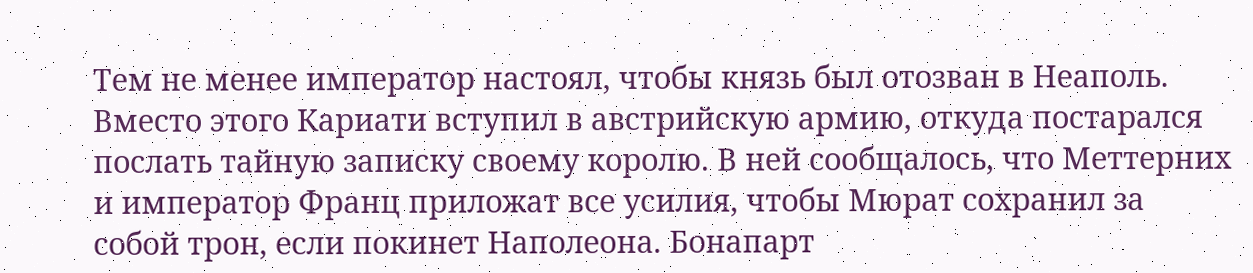Тем не менее император настоял, чтобы князь был отозван в Неаполь. Вместо этого Кариати вступил в австрийскую армию, откуда постарался послать тайную записку своему королю. В ней сообщалось, что Меттерних и император Франц приложат все усилия, чтобы Мюрат сохранил за собой трон, если покинет Наполеона. Бонапарт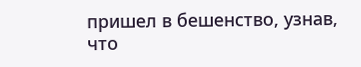пришел в бешенство, узнав, что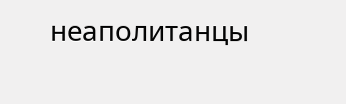неаполитанцы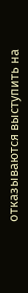отказываются выступить на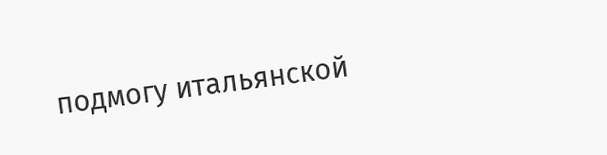подмогу итальянской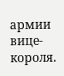армии вице-короля.